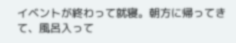イベントが終わって就寝。朝方に帰ってきて、風呂入って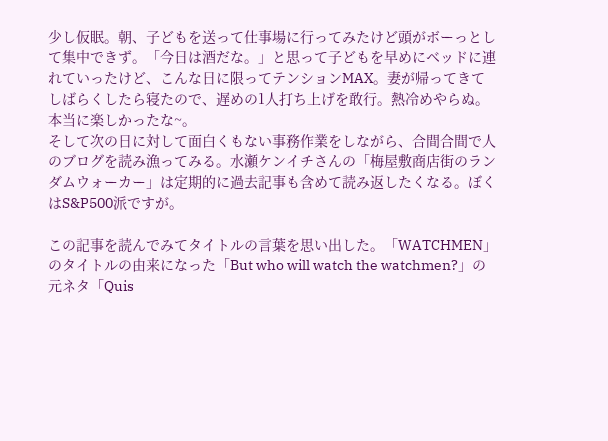少し仮眠。朝、子どもを送って仕事場に行ってみたけど頭がボーっとして集中できず。「今日は酒だな。」と思って子どもを早めにベッドに連れていったけど、こんな日に限ってテンションMAX。妻が帰ってきてしばらくしたら寝たので、遅めの1人打ち上げを敢行。熱冷めやらぬ。本当に楽しかったな~。
そして次の日に対して面白くもない事務作業をしながら、合間合間で人のブログを読み漁ってみる。水瀬ケンイチさんの「梅屋敷商店街のランダムウォーカー」は定期的に過去記事も含めて読み返したくなる。ぼくはS&P500派ですが。

この記事を読んでみてタイトルの言葉を思い出した。「WATCHMEN」のタイトルの由来になった「But who will watch the watchmen?」の元ネタ「Quis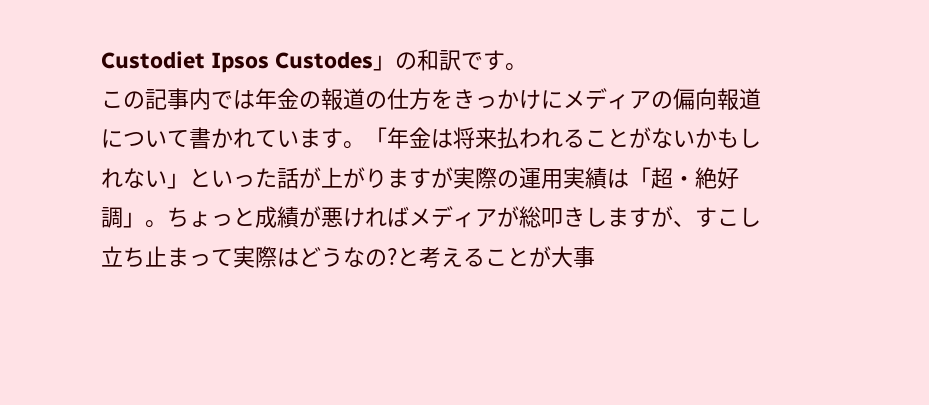Custodiet Ipsos Custodes」の和訳です。
この記事内では年金の報道の仕方をきっかけにメディアの偏向報道について書かれています。「年金は将来払われることがないかもしれない」といった話が上がりますが実際の運用実績は「超・絶好調」。ちょっと成績が悪ければメディアが総叩きしますが、すこし立ち止まって実際はどうなの?と考えることが大事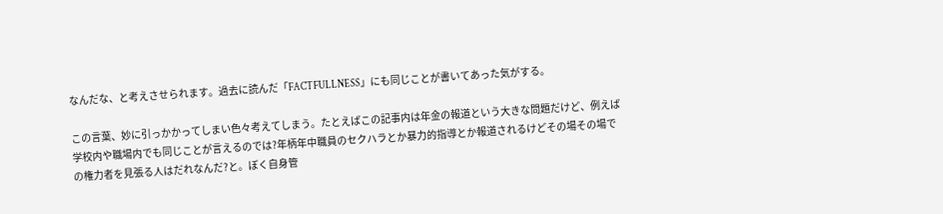なんだな、と考えさせられます。過去に読んだ「FACTFULLNESS」にも同じことが書いてあった気がする。

この言葉、妙に引っかかってしまい色々考えてしまう。たとえばこの記事内は年金の報道という大きな問題だけど、例えば学校内や職場内でも同じことが言えるのでは?年柄年中職員のセクハラとか暴力的指導とか報道されるけどその場その場での権力者を見張る人はだれなんだ?と。ぼく自身管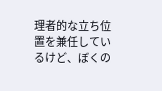理者的な立ち位置を兼任しているけど、ぼくの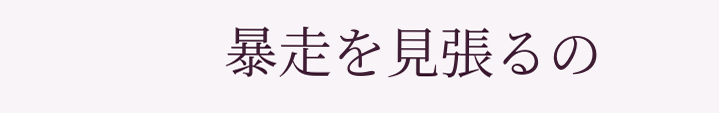暴走を見張るの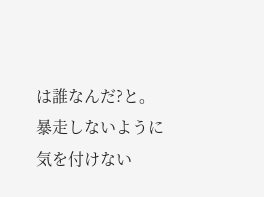は誰なんだ?と。
暴走しないように気を付けない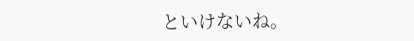といけないね。